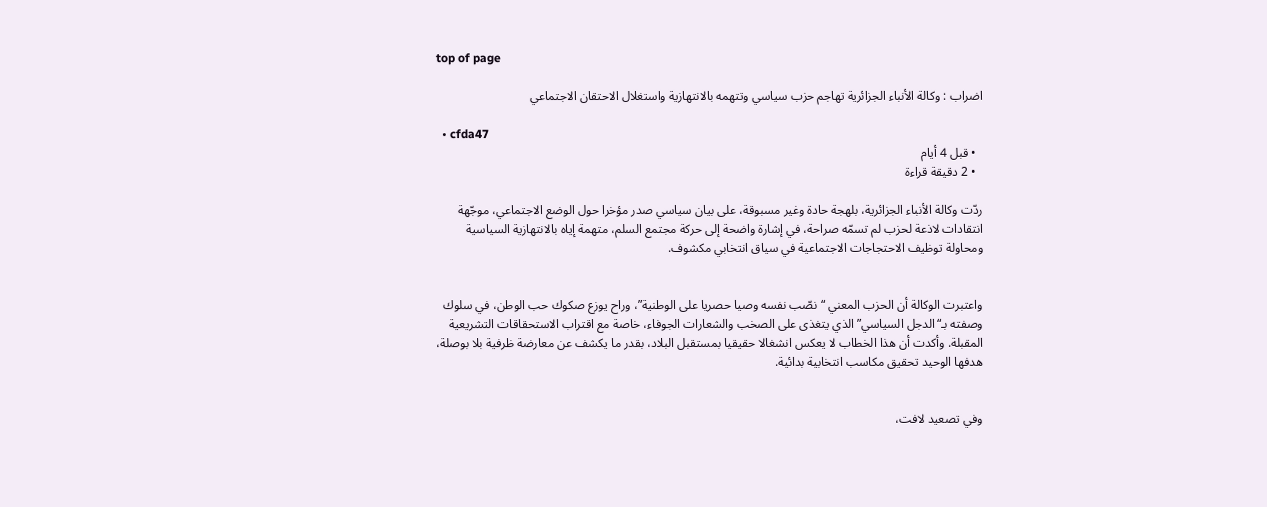top of page

اضراب : وكالة الأنباء الجزائرية تهاجم حزب سياسي وتتهمه بالانتهازية واستغلال الاحتقان الاجتماعي

  • cfda47
  • قبل 4 أيام
  • 2 دقيقة قراءة

ردّت وكالة الأنباء الجزائرية، بلهجة حادة وغير مسبوقة، على بيان سياسي صدر مؤخرا حول الوضع الاجتماعي، موجّهة انتقادات لاذعة لحزب لم تسمّه صراحة، في إشارة واضحة إلى حركة مجتمع السلم، متهمة إياه بالانتهازية السياسية ومحاولة توظيف الاحتجاجات الاجتماعية في سياق انتخابي مكشوف.


واعتبرت الوكالة أن الحزب المعني “نصّب نفسه وصيا حصريا على الوطنية”، وراح يوزع صكوك حب الوطن، في سلوك وصفته بـ“الدجل السياسي” الذي يتغذى على الصخب والشعارات الجوفاء، خاصة مع اقتراب الاستحقاقات التشريعية المقبلة. وأكدت أن هذا الخطاب لا يعكس انشغالا حقيقيا بمستقبل البلاد، بقدر ما يكشف عن معارضة ظرفية بلا بوصلة، هدفها الوحيد تحقيق مكاسب انتخابية بدائية.


وفي تصعيد لافت،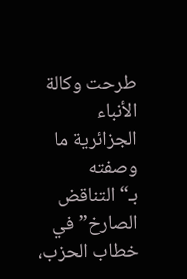طرحت وكالة الأنباء الجزائرية ما وصفته بـ“التناقض الصارخ” في خطاب الحزب،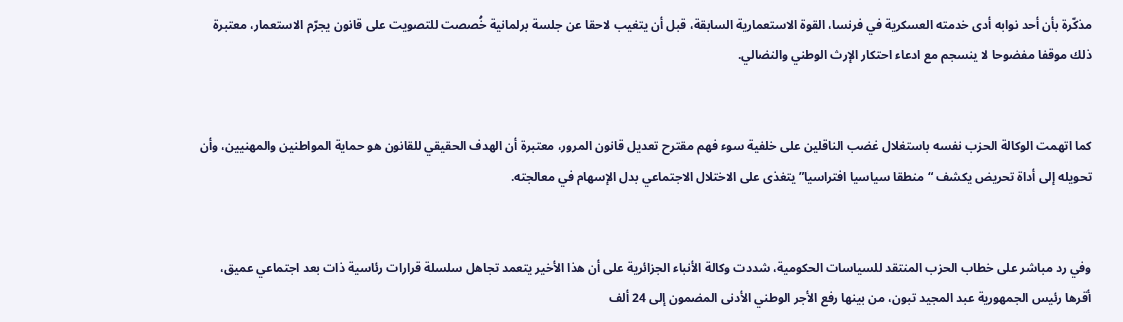مذكّرة بأن أحد نوابه أدى خدمته العسكرية في فرنسا، القوة الاستعمارية السابقة، قبل أن يتغيب لاحقا عن جلسة برلمانية خُصصت للتصويت على قانون يجرّم الاستعمار، معتبرة ذلك موقفا مفضوحا لا ينسجم مع ادعاء احتكار الإرث الوطني والنضالي.


كما اتهمت الوكالة الحزب نفسه باستغلال غضب الناقلين على خلفية سوء فهم مقترح تعديل قانون المرور، معتبرة أن الهدف الحقيقي للقانون هو حماية المواطنين والمهنيين، وأن تحويله إلى أداة تحريض يكشف “منطقا سياسيا افتراسيا” يتغذى على الاختلال الاجتماعي بدل الإسهام في معالجته.


وفي رد مباشر على خطاب الحزب المنتقد للسياسات الحكومية، شددت وكالة الأنباء الجزائرية على أن هذا الأخير يتعمد تجاهل سلسلة قرارات رئاسية ذات بعد اجتماعي عميق، أقرها رئيس الجمهورية عبد المجيد تبون، من بينها رفع الأجر الوطني الأدنى المضمون إلى 24 ألف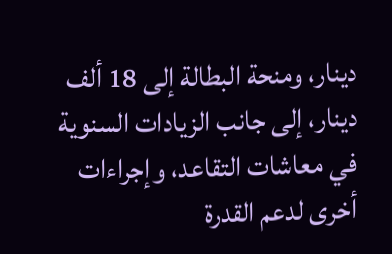دينار، ومنحة البطالة إلى 18 ألف دينار، إلى جانب الزيادات السنوية في معاشات التقاعد، وإجراءات أخرى لدعم القدرة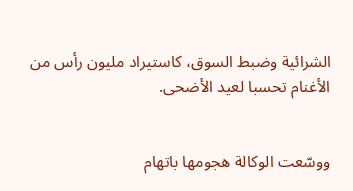الشرائية وضبط السوق، كاستيراد مليون رأس من الأغنام تحسبا لعيد الأضحى.


ووسّعت الوكالة هجومها باتهام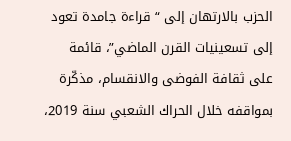الحزب بالارتهان إلى “قراءة جامدة تعود إلى تسعينيات القرن الماضي”، قائمة على ثقافة الفوضى والانقسام، مذكّرة بمواقفه خلال الحراك الشعبي سنة 2019،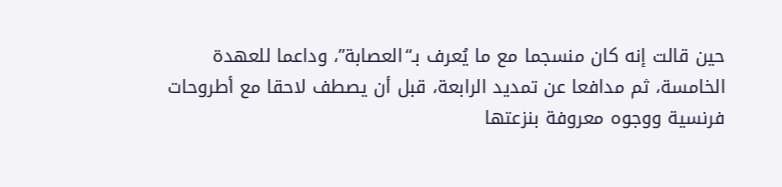حين قالت إنه كان منسجما مع ما يُعرف بـ“العصابة”، وداعما للعهدة الخامسة، ثم مدافعا عن تمديد الرابعة، قبل أن يصطف لاحقا مع أطروحات فرنسية ووجوه معروفة بنزعتها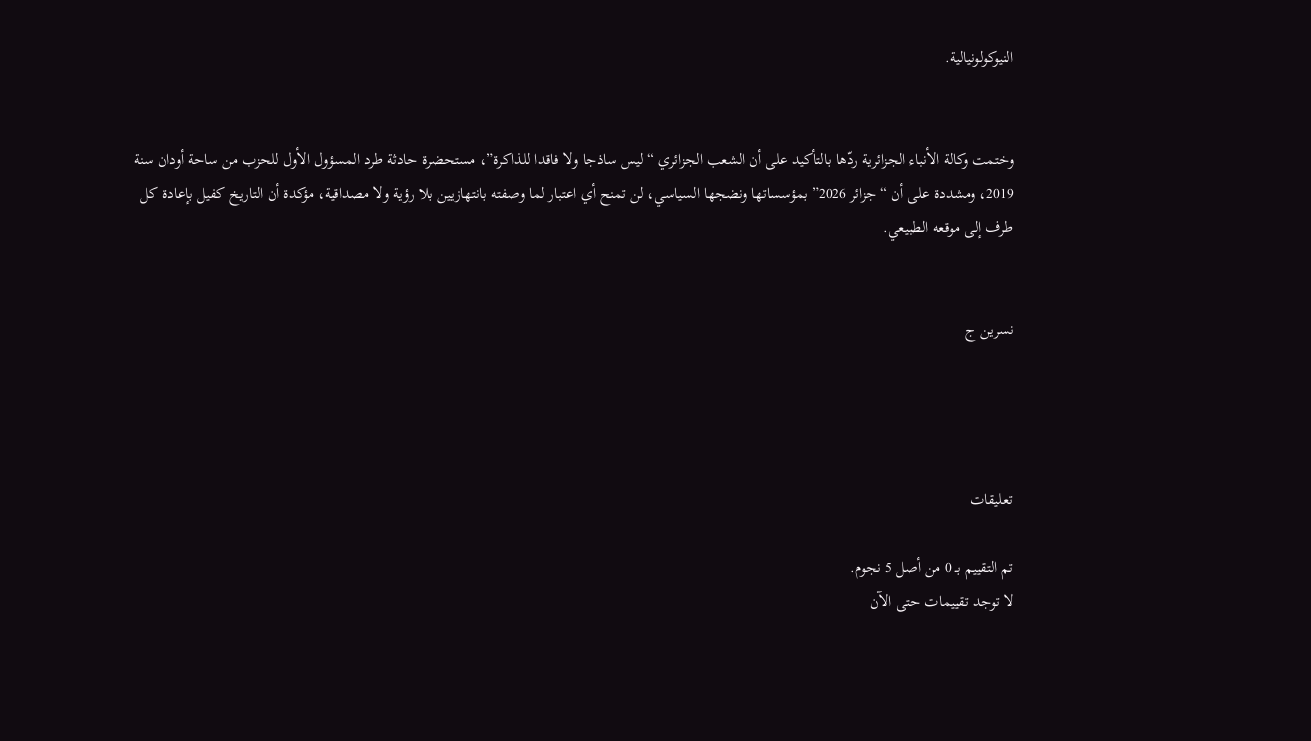النيوكولونيالية.


وختمت وكالة الأنباء الجزائرية ردّها بالتأكيد على أن الشعب الجزائري “ليس ساذجا ولا فاقدا للذاكرة”، مستحضرة حادثة طرد المسؤول الأول للحزب من ساحة أودان سنة 2019، ومشددة على أن “جزائر 2026” بمؤسساتها ونضجها السياسي، لن تمنح أي اعتبار لما وصفته بانتهازيين بلا رؤية ولا مصداقية، مؤكدة أن التاريخ كفيل بإعادة كل طرف إلى موقعه الطبيعي.


نسرين ج




تعليقات

تم التقييم بـ 0 من أصل 5 نجوم.
لا توجد تقييمات حتى الآن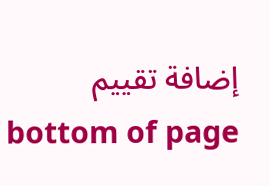إضافة تقييم
bottom of page